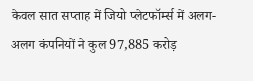केवल सात सप्ताह में जियो प्लेटफॉर्म्स में अलग-अलग कंपनियों ने कुल 97,885 करोड़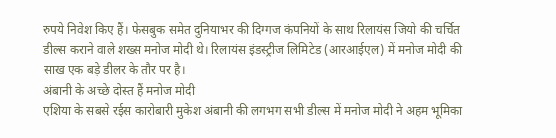रुपये निवेश किए हैं। फेसबुक समेत दुनियाभर की दिग्गज कंपनियों के साथ रिलायंस जियो की चर्चित डील्स कराने वाले शख्स मनोज मोदी थे। रिलायंस इंडस्ट्रीज लिमिटेड (आरआईएल) में मनोज मोदी की साख एक बड़े डीलर के तौर पर है।
अंबानी के अच्छे दोस्त हैं मनोज मोदी
एशिया के सबसे रईस कारोबारी मुकेश अंबानी की लगभग सभी डील्स में मनोज मोदी ने अहम भूमिका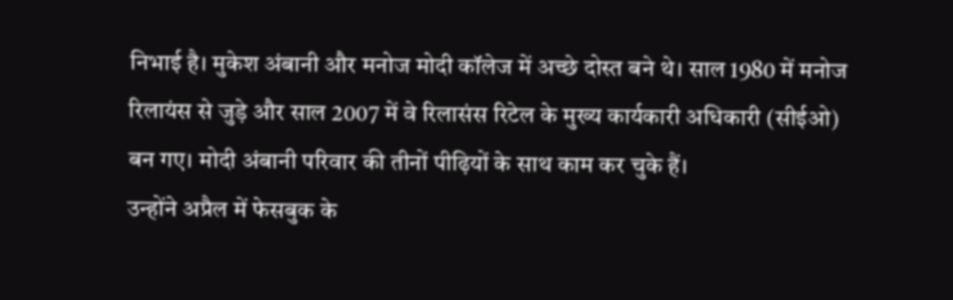निभाई है। मुकेश अंबानी और मनोज मोदी कॉलेज में अच्छे दोस्त बने थे। साल 1980 में मनोज रिलायंस से जुड़े और साल 2007 में वे रिलासंस रिटेल के मुख्य कार्यकारी अधिकारी (सीईओ) बन गए। मोदी अंबानी परिवार की तीनों पीढ़ियों के साथ काम कर चुके हैं।
उन्होंने अप्रैल में फेसबुक के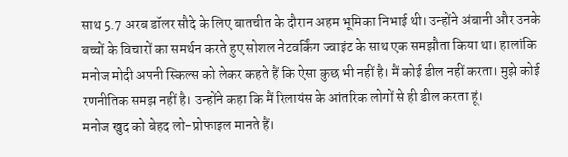साथ 5.7 अरब डॉलर सौदे के लिए बातचीत के दौरान अहम भूमिका निभाई थी। उन्होंने अंबानी और उनके बच्चों के विचारों का समर्थन करते हुए सोशल नेटवर्किंग ज्वाइंट के साथ एक समझौता किया था। हालांकि मनोज मोदी अपनी स्किल्स को लेकर कहते हैं कि ऐसा कुछ भी नहीं है। मैं कोई डील नहीं करता। मुझे कोई रणनीतिक समझ नहीं है। उन्होंने कहा कि मैं रिलायंस के आंतरिक लोगों से ही डील करता हूं।
मनोज खुद को बेहद लो-प्रोफाइल मानते हैं।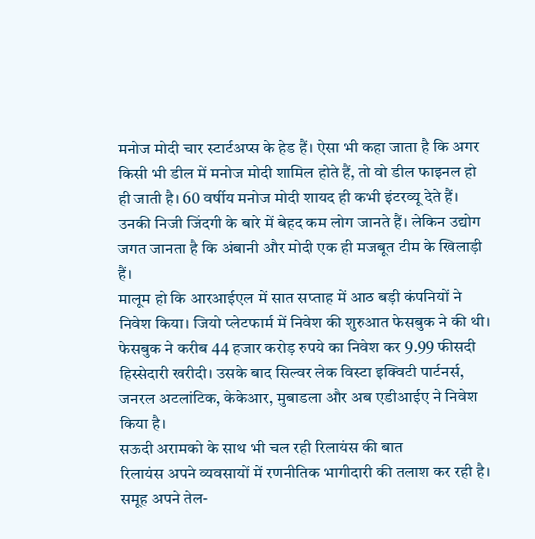मनोज मोदी चार स्टार्टअप्स के हेड हैं। ऐसा भी कहा जाता है कि अगर किसी भी डील में मनोज मोदी शामिल होते हैं, तो वो डील फाइनल हो ही जाती है। 60 वर्षीय मनोज मोदी शायद ही कभी इंटरव्यू देते हैं। उनकी निजी जिंदगी के बारे में बेहद कम लोग जानते हैं। लेकिन उद्योग जगत जानता है कि अंबानी और मोदी एक ही मजबूत टीम के खिलाड़ी हैं।
मालूम हो कि आरआईएल में सात सप्ताह में आठ बड़ी कंपनियों ने निवेश किया। जियो प्लेटफार्म में निवेश की शुरुआत फेसबुक ने की थी। फेसबुक ने करीब 44 हजार करोड़ रुपये का निवेश कर 9.99 फीसदी हिस्सेदारी खरीदी। उसके बाद सिल्वर लेक विस्टा इक्विटी पार्टनर्स, जनरल अटलांटिक, केकेआर, मुबाडला और अब एडीआईए ने निवेश किया है।
सऊदी अरामको के साथ भी चल रही रिलायंस की बात
रिलायंस अपने व्यवसायों में रणनीतिक भागीदारी की तलाश कर रही है। समूह अपने तेल-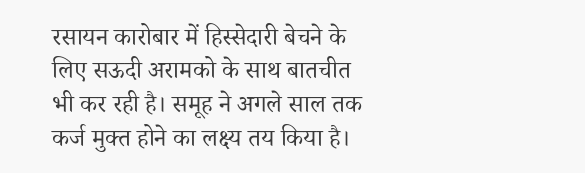रसायन कारोबार में हिस्सेदारी बेचने के लिए सऊदी अरामको के साथ बातचीत भी कर रही है। समूह ने अगले साल तक कर्ज मुक्त होने का लक्ष्य तय किया है।